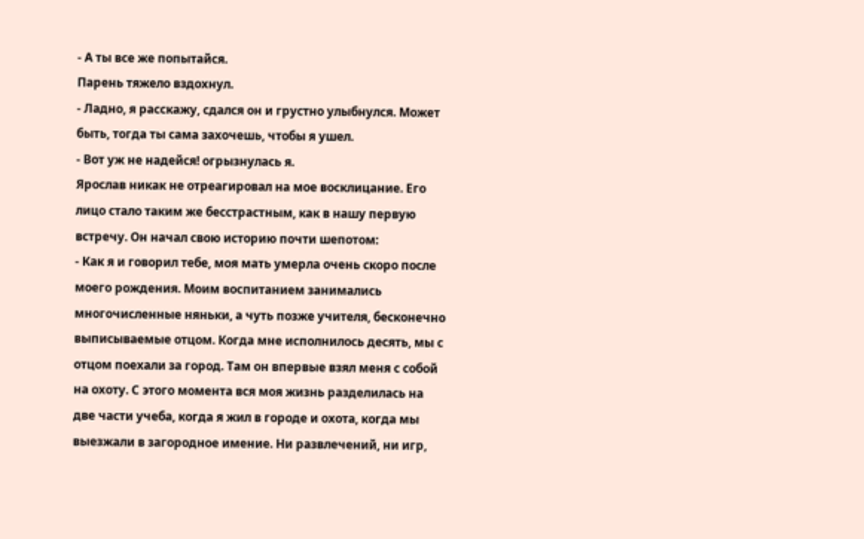- А ты все же попытайся.
Парень тяжело вздохнул.
- Ладно, я расскажу, сдался он и грустно улыбнулся. Может быть, тогда ты сама захочешь, чтобы я ушел.
- Вот уж не надейся! огрызнулась я.
Ярослав никак не отреагировал на мое восклицание. Его лицо стало таким же бесстрастным, как в нашу первую встречу. Он начал свою историю почти шепотом:
- Как я и говорил тебе, моя мать умерла очень скоро после моего рождения. Моим воспитанием занимались многочисленные няньки, а чуть позже учителя, бесконечно выписываемые отцом. Когда мне исполнилось десять, мы с отцом поехали за город. Там он впервые взял меня с собой на охоту. С этого момента вся моя жизнь разделилась на две части учеба, когда я жил в городе и охота, когда мы выезжали в загородное имение. Ни развлечений, ни игр,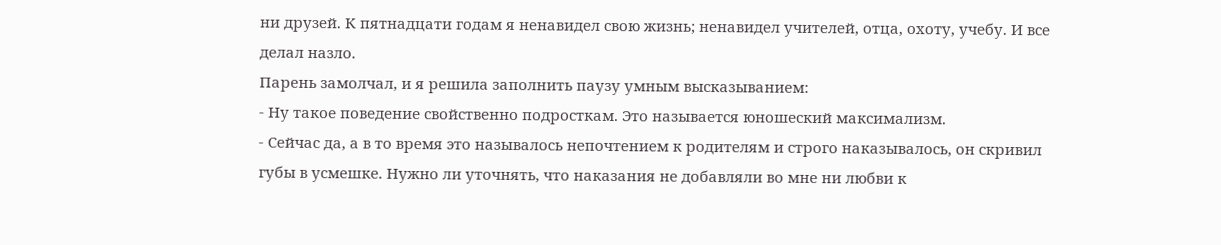ни друзей. К пятнадцати годам я ненавидел свою жизнь; ненавидел учителей, отца, охоту, учебу. И все делал назло.
Парень замолчал, и я решила заполнить паузу умным высказыванием:
- Ну такое поведение свойственно подросткам. Это называется юношеский максимализм.
- Сейчас да, а в то время это называлось непочтением к родителям и строго наказывалось, он скривил губы в усмешке. Нужно ли уточнять, что наказания не добавляли во мне ни любви к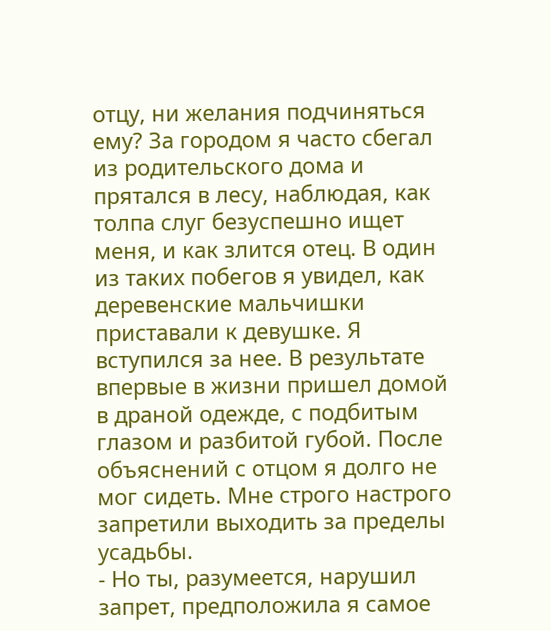отцу, ни желания подчиняться ему? За городом я часто сбегал из родительского дома и прятался в лесу, наблюдая, как толпа слуг безуспешно ищет меня, и как злится отец. В один из таких побегов я увидел, как деревенские мальчишки приставали к девушке. Я вступился за нее. В результате впервые в жизни пришел домой в драной одежде, с подбитым глазом и разбитой губой. После объяснений с отцом я долго не мог сидеть. Мне строго настрого запретили выходить за пределы усадьбы.
- Но ты, разумеется, нарушил запрет, предположила я самое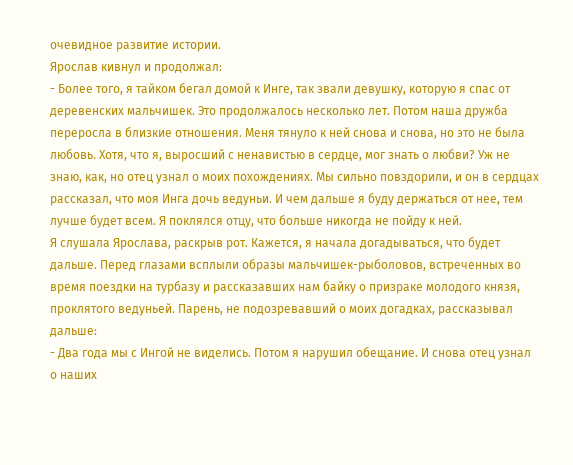очевидное развитие истории.
Ярослав кивнул и продолжал:
- Более того, я тайком бегал домой к Инге, так звали девушку, которую я спас от деревенских мальчишек. Это продолжалось несколько лет. Потом наша дружба переросла в близкие отношения. Меня тянуло к ней снова и снова, но это не была любовь. Хотя, что я, выросший с ненавистью в сердце, мог знать о любви? Уж не знаю, как, но отец узнал о моих похождениях. Мы сильно повздорили, и он в сердцах рассказал, что моя Инга дочь ведуньи. И чем дальше я буду держаться от нее, тем лучше будет всем. Я поклялся отцу, что больше никогда не пойду к ней.
Я слушала Ярослава, раскрыв рот. Кажется, я начала догадываться, что будет дальше. Перед глазами всплыли образы мальчишек-рыболовов, встреченных во время поездки на турбазу и рассказавших нам байку о призраке молодого князя, проклятого ведуньей. Парень, не подозревавший о моих догадках, рассказывал дальше:
- Два года мы с Ингой не виделись. Потом я нарушил обещание. И снова отец узнал о наших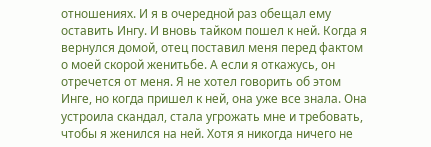отношениях. И я в очередной раз обещал ему оставить Ингу. И вновь тайком пошел к ней. Когда я вернулся домой, отец поставил меня перед фактом о моей скорой женитьбе. А если я откажусь, он отречется от меня. Я не хотел говорить об этом Инге, но когда пришел к ней, она уже все знала. Она устроила скандал, стала угрожать мне и требовать, чтобы я женился на ней. Хотя я никогда ничего не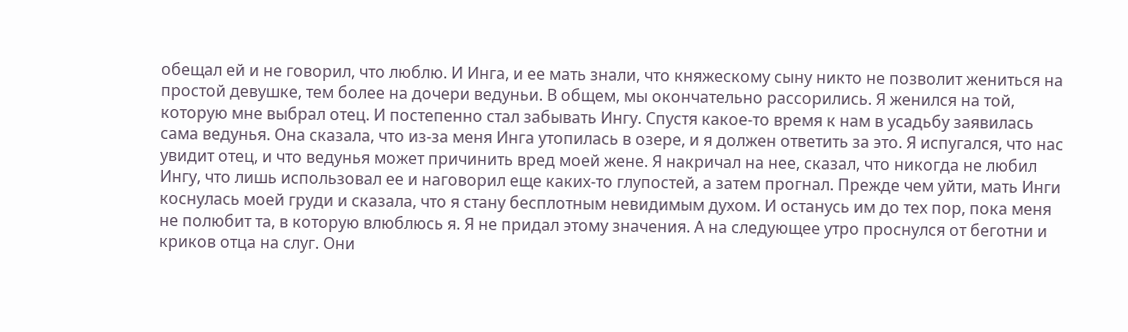обещал ей и не говорил, что люблю. И Инга, и ее мать знали, что княжескому сыну никто не позволит жениться на простой девушке, тем более на дочери ведуньи. В общем, мы окончательно рассорились. Я женился на той, которую мне выбрал отец. И постепенно стал забывать Ингу. Спустя какое-то время к нам в усадьбу заявилась сама ведунья. Она сказала, что из-за меня Инга утопилась в озере, и я должен ответить за это. Я испугался, что нас увидит отец, и что ведунья может причинить вред моей жене. Я накричал на нее, сказал, что никогда не любил Ингу, что лишь использовал ее и наговорил еще каких-то глупостей, а затем прогнал. Прежде чем уйти, мать Инги коснулась моей груди и сказала, что я стану бесплотным невидимым духом. И останусь им до тех пор, пока меня не полюбит та, в которую влюблюсь я. Я не придал этому значения. А на следующее утро проснулся от беготни и криков отца на слуг. Они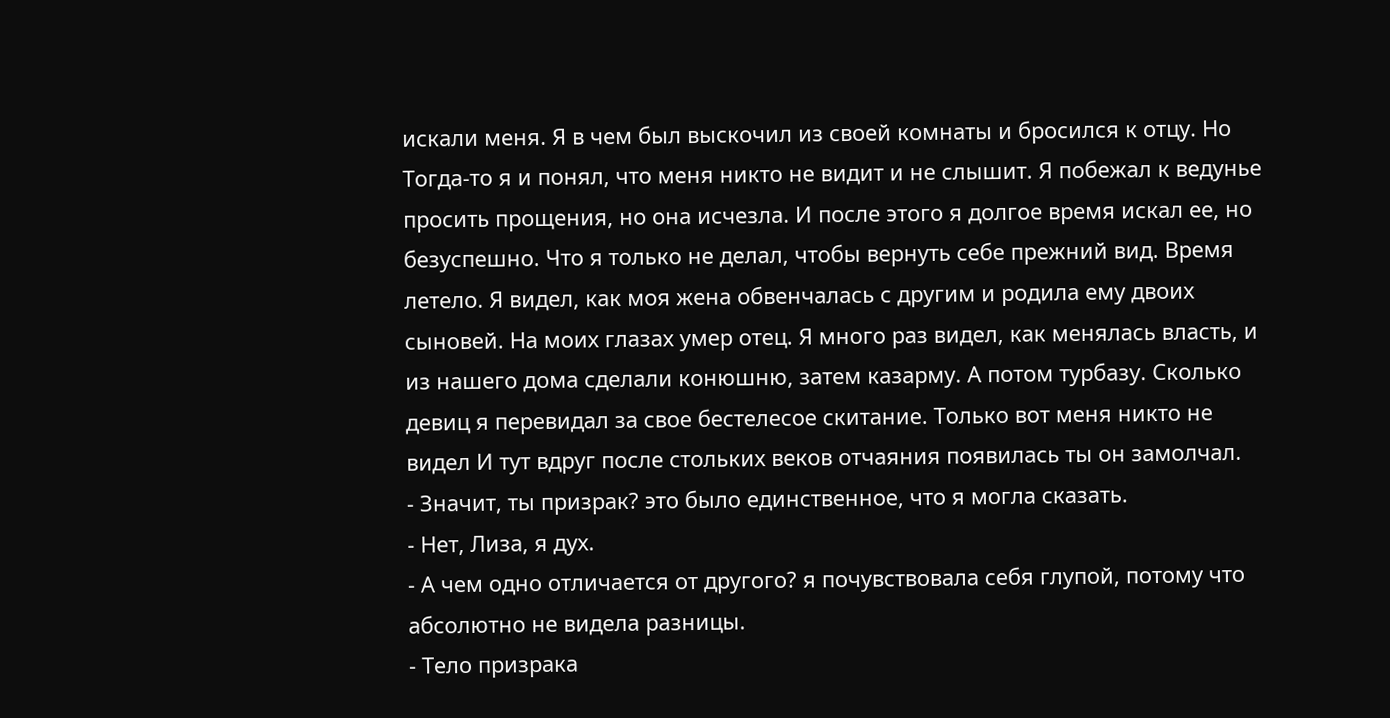искали меня. Я в чем был выскочил из своей комнаты и бросился к отцу. Но Тогда-то я и понял, что меня никто не видит и не слышит. Я побежал к ведунье просить прощения, но она исчезла. И после этого я долгое время искал ее, но безуспешно. Что я только не делал, чтобы вернуть себе прежний вид. Время летело. Я видел, как моя жена обвенчалась с другим и родила ему двоих сыновей. На моих глазах умер отец. Я много раз видел, как менялась власть, и из нашего дома сделали конюшню, затем казарму. А потом турбазу. Сколько девиц я перевидал за свое бестелесое скитание. Только вот меня никто не видел И тут вдруг после стольких веков отчаяния появилась ты он замолчал.
- Значит, ты призрак? это было единственное, что я могла сказать.
- Нет, Лиза, я дух.
- А чем одно отличается от другого? я почувствовала себя глупой, потому что абсолютно не видела разницы.
- Тело призрака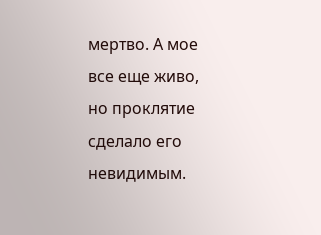мертво. А мое все еще живо, но проклятие сделало его невидимым.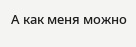А как меня можно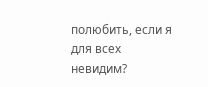полюбить, если я для всех невидим?